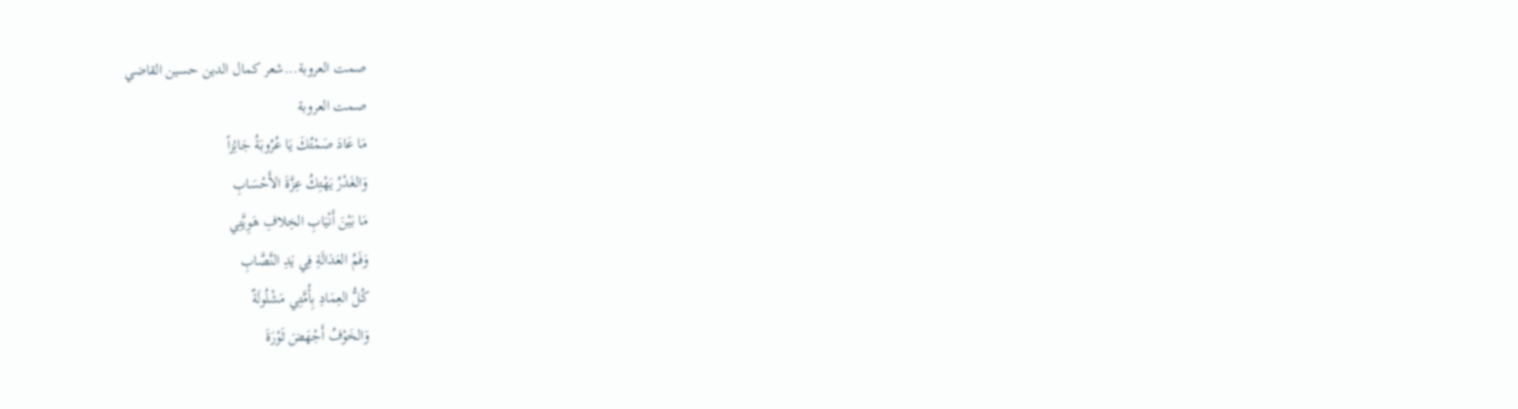صمت العروبة...شعر كمال الدين حسين القاضي
صمت العروبة
مَا عَادَ صَمْتُكَ يَا عُرُوبَةُ جَائِزاً
وَالغَدْرُ يَهْتِكُ عِزَّةَ الأَحْسَابِ
مَا بَيْنَ أَنْيَابِ الخِلافِ هَوِيَّتِي
وَفَمُ العَدَالَةِ فِي يَدِ النَّصَّابِ
كُلُّ العِمَادِ بِأُمَّتِي مَشْلُولَةٌ
وَالخَوْفُ أَجْهَضَ ثَوْرَةَ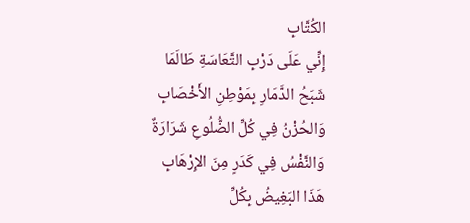الكُتَّابِ
إِنِّي عَلَى دَرْبِ التَّعَاسَةِ طَالَمَا
شَبَحُ الدَّمَارِ بِمَوْطِنِ الأَخْصَابِ
وَالحُزْنُ فِي كُلِّ الضُّلُوعِ شَرَارَةٌ
وَالنَّفْسُ فِي كَدَرٍ مِنَ الإِرْهَابِ
هَذَا البَغِيضُ بِكُلِّ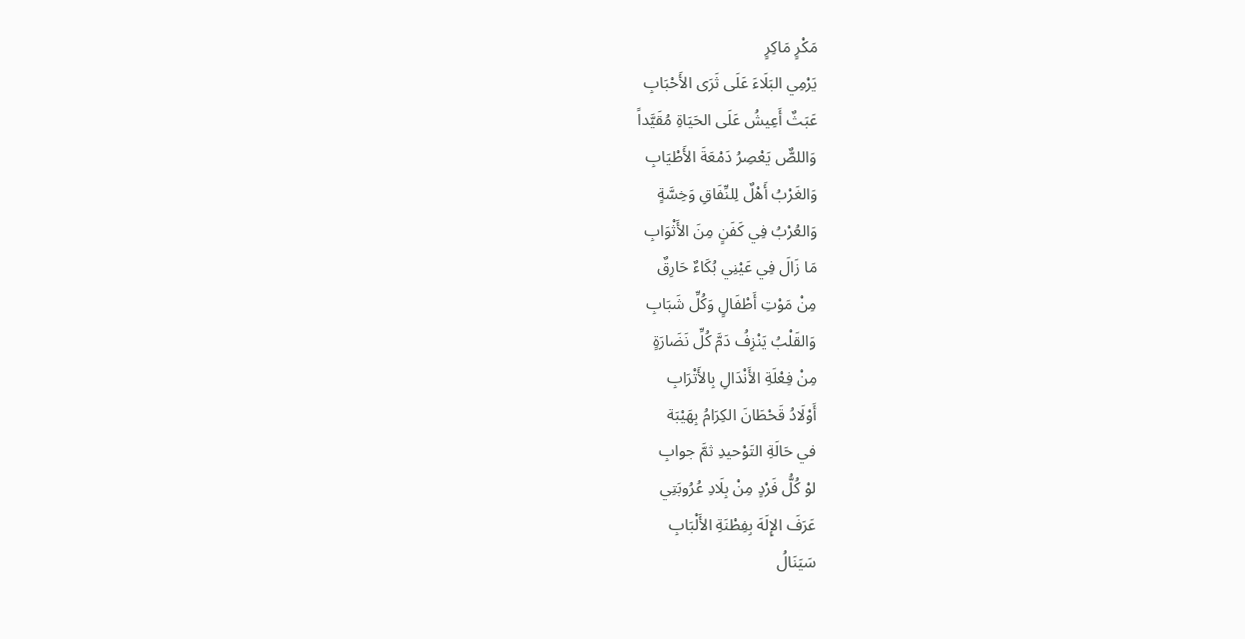مَكْرٍ مَاكِرٍ
يَرْمِي البَلَاءَ عَلَى ثَرَى الأَحْبَابِ
عَبَثٌ أَعِيشُ عَلَى الحَيَاةِ مُقَيَّداً
وَاللصٌّ يَعْصِرُ دَمْعَةَ الأَطْيَابِ
وَالغَرْبُ أَهْلٌ لِلنِّفَاقِ وَخِسَّةٍ
وَالعُرْبُ فِي كَفَنٍ مِنَ الأَثْوَابِ
مَا زَالَ فِي عَيْنِي بُكَاءٌ حَارِقٌ
مِنْ مَوْتِ أَطْفَالٍ وَكُلِّ شَبَابِ
وَالقَلْبُ يَنْزِفُ دَمَّ كُلِّ نَضَارَةٍ
مِنْ فِعْلَةِ الأَنْدَالِ بِالأَتْرَابِ
أَوْلَادُ قَحْطَانَ الكِرَامُ بِهَيْبَة
في حَالَةِ التَوْحيدِ ثمَّ جوابِ
لوْ كُلُّ فَرْدٍ مِنْ بِلَادِ عُرُوبَتِي
عَرَفَ الإِلَهَ بِفِطْنَةِ الأَلْبَابِ
سَيَنَالُ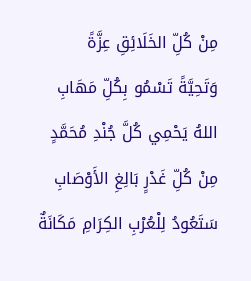مِنْ كُلِّ الخَلَائِقِ عِزَّةً
وَتَحِيَّةً تَسْمُو بِكُلِّ مَهَابِ
اللهُ يَحْمِي كُلَّ جُنْدِ مُحَمَّدٍ
مِنْ كُلِّ غَدْرٍ بَالِغِ الأَوْصَابِ
سَتَعُودُ لِلْعُرْبِ الكِرَامِ مَكَانَةٌ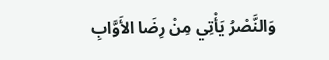وَالنَّصْرُ يَأْتِي مِنْ رِضَا الأَوَّابِ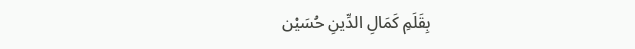بِقَلَمِ كَمَالِ الدِّينِ حُسَيْن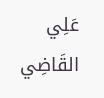عَلِي القَاضِي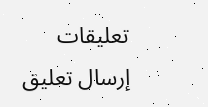تعليقات
إرسال تعليق